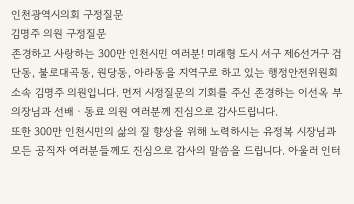인천광역시의회 구정질문
김명주 의원 구정질문
존경하고 사랑하는 300만 인천시민 여러분! 미래형 도시 서구 제6선거구 검단동, 불로대곡동, 원당동, 아라동을 지역구로 하고 있는 행정안전위원회 소속 김명주 의원입니다. 먼저 시정질문의 기회를 주신 존경하는 이선옥 부의장님과 선배ㆍ동료 의원 여러분께 진심으로 감사드립니다.
또한 300만 인천시민의 삶의 질 향상을 위해 노력하시는 유정복 시장님과 모든 공직자 여러분들께도 진심으로 감사의 말씀을 드립니다. 아울러 인터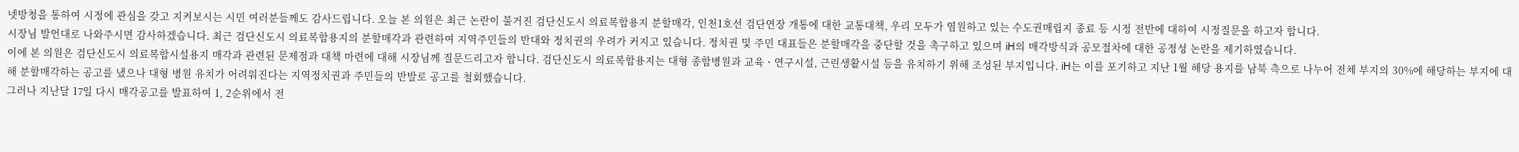넷방청을 통하여 시정에 관심을 갖고 지켜보시는 시민 여러분들께도 감사드립니다. 오늘 본 의원은 최근 논란이 불거진 검단신도시 의료복합용지 분할매각, 인천1호선 검단연장 개통에 대한 교통대책, 우리 모두가 염원하고 있는 수도권매립지 종료 등 시정 전반에 대하여 시정질문을 하고자 합니다.
시장님 발언대로 나와주시면 감사하겠습니다. 최근 검단신도시 의료복합용지의 분할매각과 관련하여 지역주민들의 반대와 정치권의 우려가 커지고 있습니다. 정치권 및 주민 대표들은 분할매각을 중단할 것을 촉구하고 있으며 iH의 매각방식과 공모절차에 대한 공정성 논란을 제기하였습니다.
이에 본 의원은 검단신도시 의료복합시설용지 매각과 관련된 문제점과 대책 마련에 대해 시장님께 질문드리고자 합니다. 검단신도시 의료복합용지는 대형 종합병원과 교육ㆍ연구시설, 근린생활시설 등을 유치하기 위해 조성된 부지입니다. iH는 이를 포기하고 지난 1월 해당 용지를 남북 측으로 나누어 전체 부지의 30%에 해당하는 부지에 대해 분할매각하는 공고를 냈으나 대형 병원 유치가 어려워진다는 지역정치권과 주민들의 반발로 공고를 철회했습니다.
그러나 지난달 17일 다시 매각공고를 발표하여 1, 2순위에서 전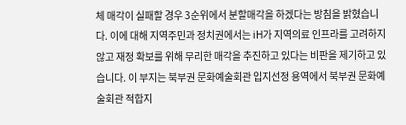체 매각이 실패할 경우 3순위에서 분할매각을 하겠다는 방침을 밝혔습니다. 이에 대해 지역주민과 정치권에서는 iH가 지역의료 인프라를 고려하지 않고 재정 확보를 위해 무리한 매각을 추진하고 있다는 비판을 제기하고 있습니다. 이 부지는 북부권 문화예술회관 입지선정 용역에서 북부권 문화예술회관 적합지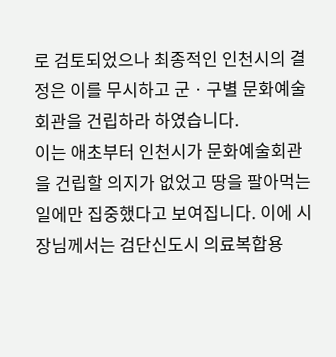로 검토되었으나 최종적인 인천시의 결정은 이를 무시하고 군ㆍ구별 문화예술회관을 건립하라 하였습니다.
이는 애초부터 인천시가 문화예술회관을 건립할 의지가 없었고 땅을 팔아먹는 일에만 집중했다고 보여집니다. 이에 시장님께서는 검단신도시 의료복합용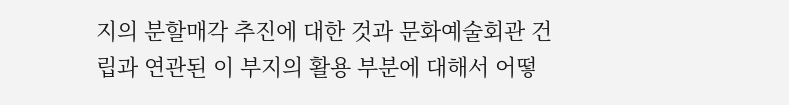지의 분할매각 추진에 대한 것과 문화예술회관 건립과 연관된 이 부지의 활용 부분에 대해서 어떻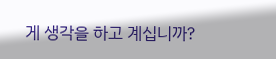게 생각을 하고 계십니까?